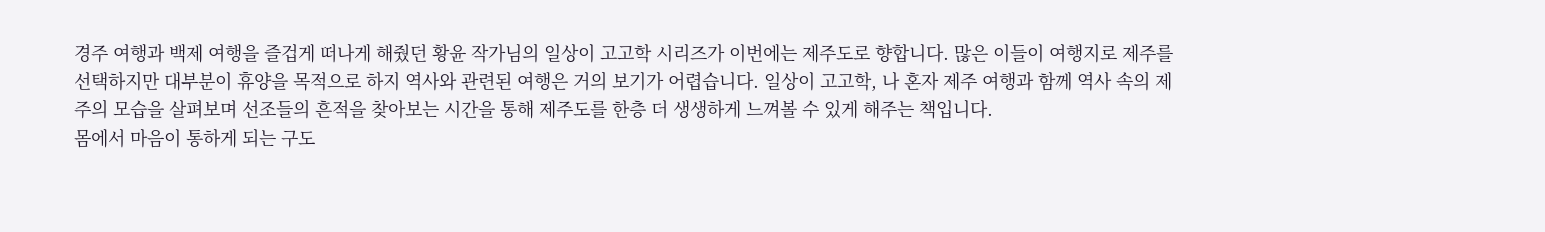경주 여행과 백제 여행을 즐겁게 떠나게 해줬던 황윤 작가님의 일상이 고고학 시리즈가 이번에는 제주도로 향합니다. 많은 이들이 여행지로 제주를 선택하지만 대부분이 휴양을 목적으로 하지 역사와 관련된 여행은 거의 보기가 어렵습니다. 일상이 고고학, 나 혼자 제주 여행과 함께 역사 속의 제주의 모습을 살펴보며 선조들의 흔적을 찾아보는 시간을 통해 제주도를 한층 더 생생하게 느껴볼 수 있게 해주는 책입니다.
몸에서 마음이 통하게 되는 구도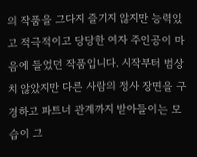의 작품을 그다지 즐기지 않지만 능력있고 적극적이고 당당한 여자 주인공이 마음에 들었던 작품입니다. 시작부터 범상치 않았지만 다른 사람의 정사 장면을 구경하고 파트너 관계까지 받아들이는 모습이 그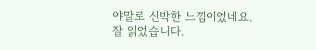야말로 신박한 느낌이었네요. 잘 읽었습니다.